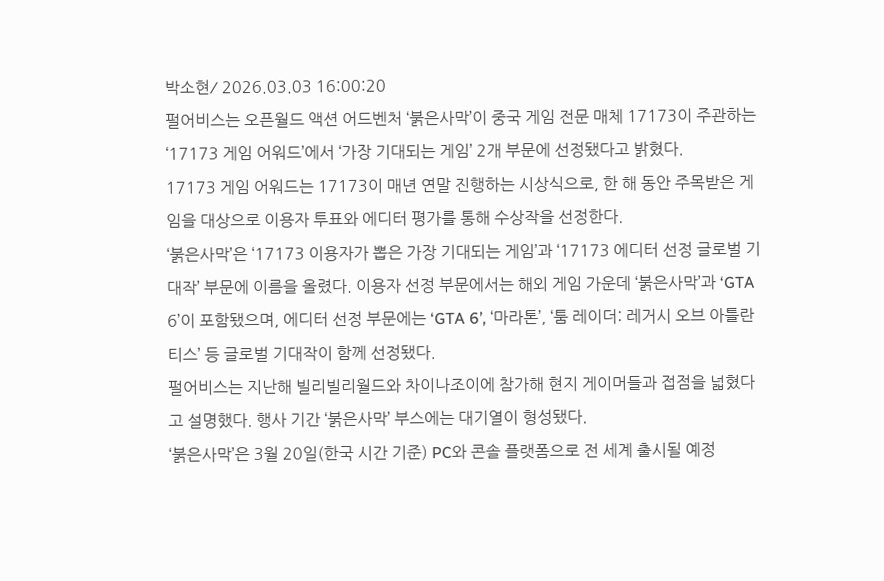박소현⁄ 2026.03.03 16:00:20
펄어비스는 오픈월드 액션 어드벤처 ‘붉은사막’이 중국 게임 전문 매체 17173이 주관하는 ‘17173 게임 어워드’에서 ‘가장 기대되는 게임’ 2개 부문에 선정됐다고 밝혔다.
17173 게임 어워드는 17173이 매년 연말 진행하는 시상식으로, 한 해 동안 주목받은 게임을 대상으로 이용자 투표와 에디터 평가를 통해 수상작을 선정한다.
‘붉은사막’은 ‘17173 이용자가 뽑은 가장 기대되는 게임’과 ‘17173 에디터 선정 글로벌 기대작’ 부문에 이름을 올렸다. 이용자 선정 부문에서는 해외 게임 가운데 ‘붉은사막’과 ‘GTA 6’이 포함됐으며, 에디터 선정 부문에는 ‘GTA 6’, ‘마라톤’, ‘툼 레이더: 레거시 오브 아틀란티스’ 등 글로벌 기대작이 함께 선정됐다.
펄어비스는 지난해 빌리빌리월드와 차이나조이에 참가해 현지 게이머들과 접점을 넓혔다고 설명했다. 행사 기간 ‘붉은사막’ 부스에는 대기열이 형성됐다.
‘붉은사막’은 3월 20일(한국 시간 기준) PC와 콘솔 플랫폼으로 전 세계 출시될 예정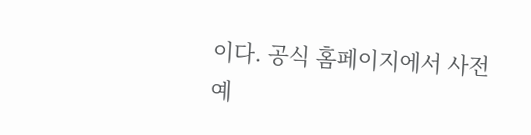이다. 공식 홈페이지에서 사전 예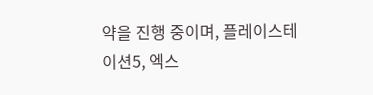약을 진행 중이며, 플레이스테이션5, 엑스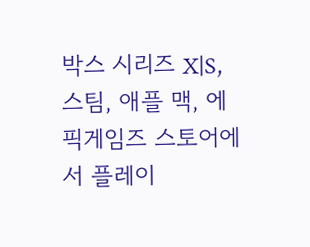박스 시리즈 X|S, 스팀, 애플 맥, 에픽게임즈 스토어에서 플레이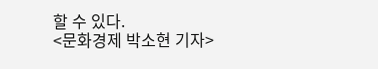할 수 있다.
<문화경제 박소현 기자>